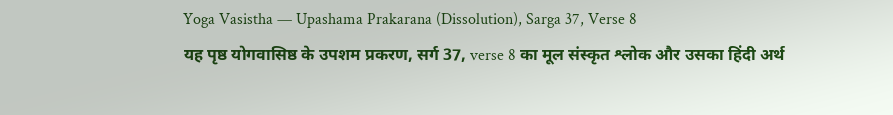Yoga Vasistha — Upashama Prakarana (Dissolution), Sarga 37, Verse 8
यह पृष्ठ योगवासिष्ठ के उपशम प्रकरण, सर्ग 37, verse 8 का मूल संस्कृत श्लोक और उसका हिंदी अर्थ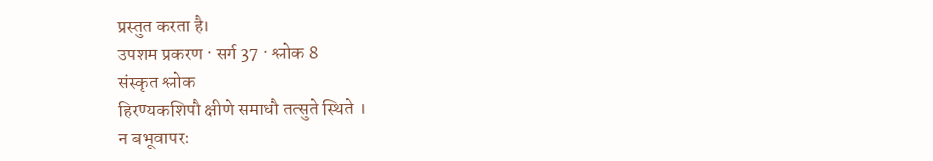प्रस्तुत करता है।
उपशम प्रकरण · सर्ग 37 · श्लोक 8
संस्कृत श्लोक
हिरण्यकशिपौ क्षीणे समाधौ तत्सुते स्थिते ।
न बभूवापरः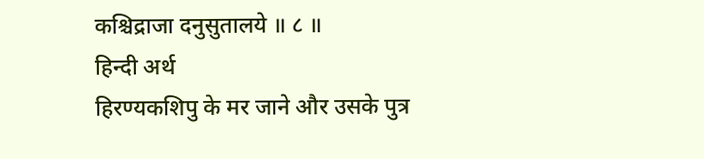कश्चिद्राजा दनुसुतालये ॥ ८ ॥
हिन्दी अर्थ
हिरण्यकशिपु के मर जाने और उसके पुत्र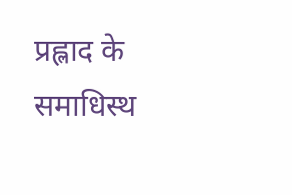प्रह्लाद के समाधिस्थ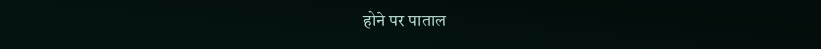होने पर पाताल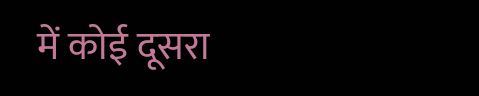में कोई दूसरा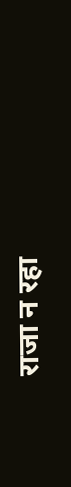राजा न रहा